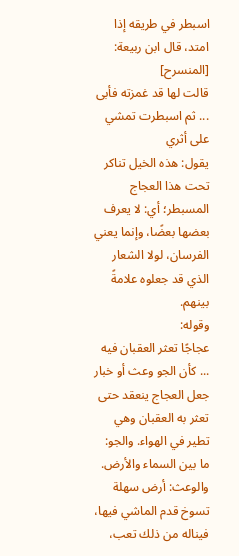اسبطر في طريقه إذا امتد، قال ابن ربيعة: [المنسرح]
قالت لها قد غمزته فأبى ... ثم اسبطرت تمشي على أثري
يقول: هذه الخيل تناكر تحت هذا العجاج المسبطر؛ أي: لا يعرف بعضها بعضًا، وإنما يعني الفرسان، لولا الشعار الذي قد جعلوه علامةً بينهم.
وقوله:
عجاجًا تعثر العقبان فيه ... كأن الجو وعث أو خبار
جعل العجاج ينعقد حتى تعثر به العقبان وهي تطير في الهواء. والجو: ما بين السماء والأرض. والوعث: أرض سهلة تسوخ قدم الماشي فيها، فيناله من ذلك تعب،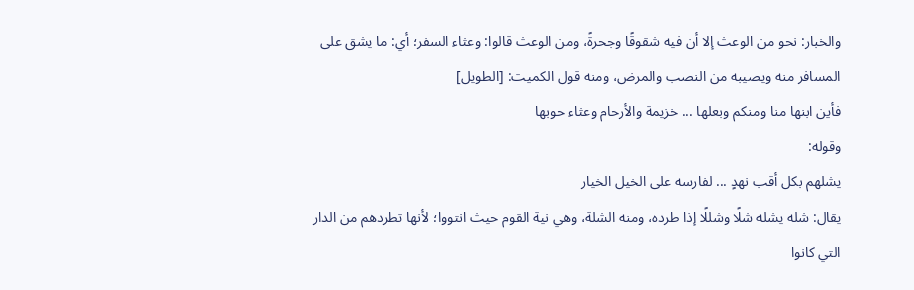والخبار: نحو من الوعث إلا أن فيه شقوقًا وجحرةً، ومن الوعث قالوا: وعثاء السفر؛ أي: ما يشق على المسافر منه ويصيبه من النصب والمرض، ومنه قول الكميت: [الطويل]
فأين ابنها منا ومنكم وبعلها ... خزيمة والأرحام وعثاء حوبها
وقوله:
يشلهم بكل أقب نهدٍ ... لفارسه على الخيل الخيار
يقال: شله يشله شلًا وشللًا إذا طرده، ومنه الشلة، وهي نية القوم حيث انتووا؛ لأنها تطردهم من الدار التي كانوا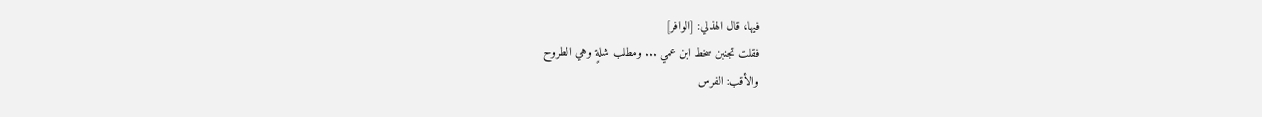فيها، قال الهذلي: [الوافر]
فقلت تجنبن سخط ابن عمي ... ومطلب شلةٍ وهي الطروح
والأقب: الفرس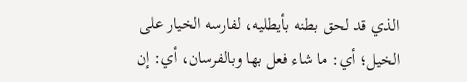الذي قد لحق بطنه بأيطليه، لفارسه الخيار على الخيل؛ أي: ما شاء فعل بها وبالفرسان، أي: إن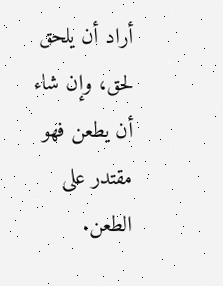أراد أن يلحق لحق، وإن شاء أن يطعن فهو مقتدر على الطعن.